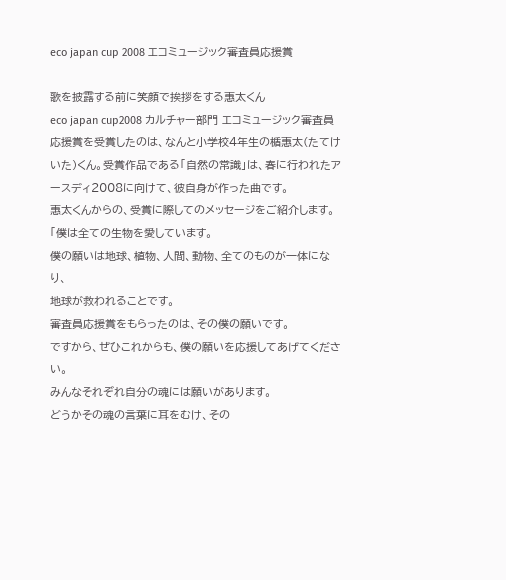eco japan cup 2008 エコミュージック審査員応援賞

歌を披露する前に笑顔で挨拶をする惠太くん
eco japan cup2008 カルチャー部門 エコミュージック審査員応援賞を受賞したのは、なんと小学校4年生の楯惠太(たてけいた)くん。受賞作品である「自然の常識」は、春に行われたアースディ2008に向けて、彼自身が作った曲です。
惠太くんからの、受賞に際してのメッセージをご紹介します。
「僕は全ての生物を愛しています。
僕の願いは地球、植物、人間、動物、全てのものが一体になり、
地球が救われることです。
審査員応援賞をもらったのは、その僕の願いです。
ですから、ぜひこれからも、僕の願いを応援してあげてください。
みんなそれぞれ自分の魂には願いがあります。
どうかその魂の言葉に耳をむけ、その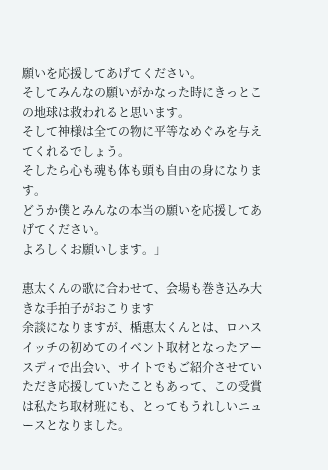願いを応援してあげてください。
そしてみんなの願いがかなった時にきっとこの地球は救われると思います。
そして神様は全ての物に平等なめぐみを与えてくれるでしょう。
そしたら心も魂も体も頭も自由の身になります。
どうか僕とみんなの本当の願いを応援してあげてください。
よろしくお願いします。」

惠太くんの歌に合わせて、会場も巻き込み大きな手拍子がおこります
余談になりますが、楯惠太くんとは、ロハスイッチの初めてのイベント取材となったアースディで出会い、サイトでもご紹介させていただき応援していたこともあって、この受賞は私たち取材班にも、とってもうれしいニュースとなりました。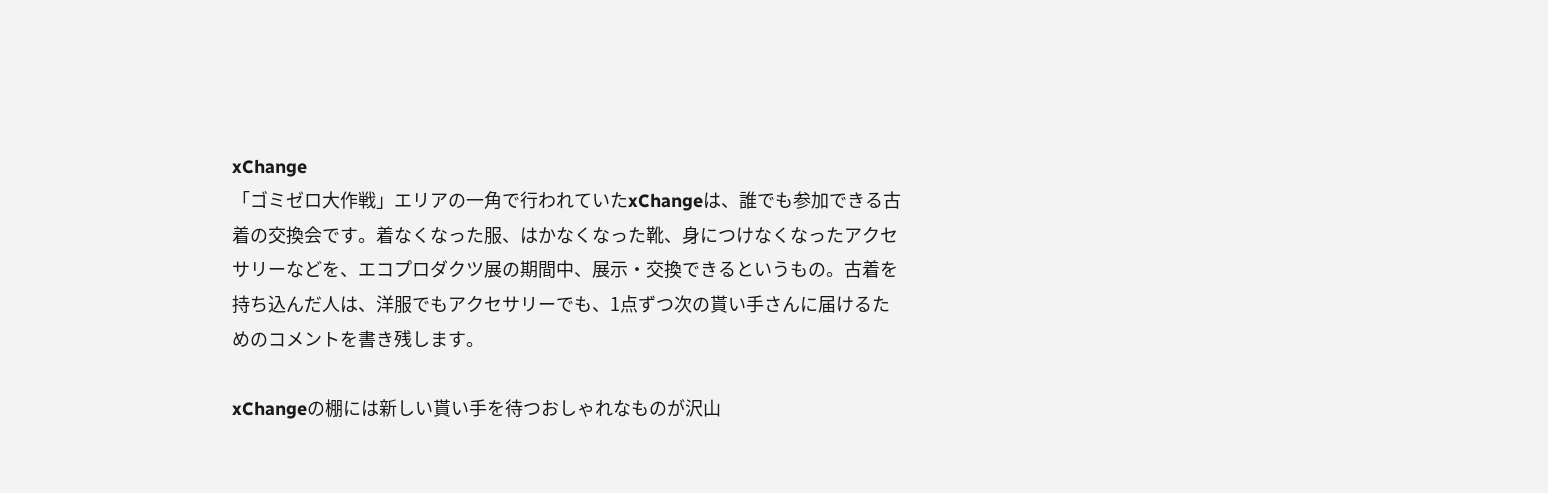xChange
「ゴミゼロ大作戦」エリアの一角で行われていたxChangeは、誰でも参加できる古着の交換会です。着なくなった服、はかなくなった靴、身につけなくなったアクセサリーなどを、エコプロダクツ展の期間中、展示・交換できるというもの。古着を持ち込んだ人は、洋服でもアクセサリーでも、1点ずつ次の貰い手さんに届けるためのコメントを書き残します。

xChangeの棚には新しい貰い手を待つおしゃれなものが沢山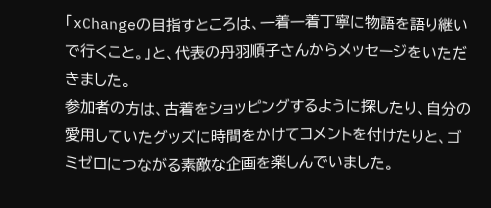「xChangeの目指すところは、一着一着丁寧に物語を語り継いで行くこと。」と、代表の丹羽順子さんからメッセージをいただきました。
参加者の方は、古着をショッピングするように探したり、自分の愛用していたグッズに時間をかけてコメントを付けたりと、ゴミゼロにつながる素敵な企画を楽しんでいました。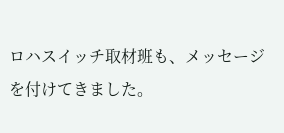ロハスイッチ取材班も、メッセージを付けてきました。